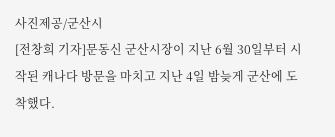사진제공/군산시
[전창희 기자]문동신 군산시장이 지난 6월 30일부터 시작된 캐나다 방문을 마치고 지난 4일 밤늦게 군산에 도착했다.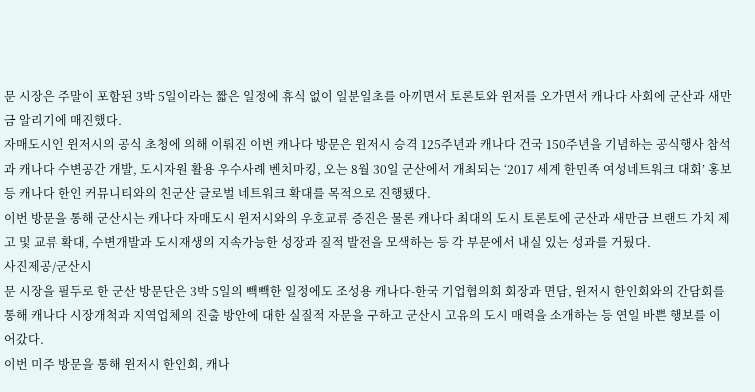문 시장은 주말이 포함된 3박 5일이라는 짧은 일정에 휴식 없이 일분일초를 아끼면서 토론토와 윈저를 오가면서 캐나다 사회에 군산과 새만금 알리기에 매진했다.
자매도시인 윈저시의 공식 초청에 의해 이뤄진 이번 캐나다 방문은 윈저시 승격 125주년과 캐나다 건국 150주년을 기념하는 공식행사 참석과 캐나다 수변공간 개발, 도시자원 활용 우수사례 벤치마킹, 오는 8월 30일 군산에서 개최되는 ‘2017 세계 한민족 여성네트워크 대회’ 홍보 등 캐나다 한인 커뮤니티와의 친군산 글로벌 네트워크 확대를 목적으로 진행됐다.
이번 방문을 통해 군산시는 캐나다 자매도시 윈저시와의 우호교류 증진은 물론 캐나다 최대의 도시 토론토에 군산과 새만금 브랜드 가치 제고 및 교류 확대, 수변개발과 도시재생의 지속가능한 성장과 질적 발전을 모색하는 등 각 부문에서 내실 있는 성과를 거뒀다.
사진제공/군산시
문 시장을 필두로 한 군산 방문단은 3박 5일의 빽빽한 일정에도 조성용 캐나다-한국 기업협의회 회장과 면담, 윈저시 한인회와의 간담회를 통해 캐나다 시장개척과 지역업체의 진출 방안에 대한 실질적 자문을 구하고 군산시 고유의 도시 매력을 소개하는 등 연일 바쁜 행보를 이어갔다.
이번 미주 방문을 통해 윈저시 한인회, 캐나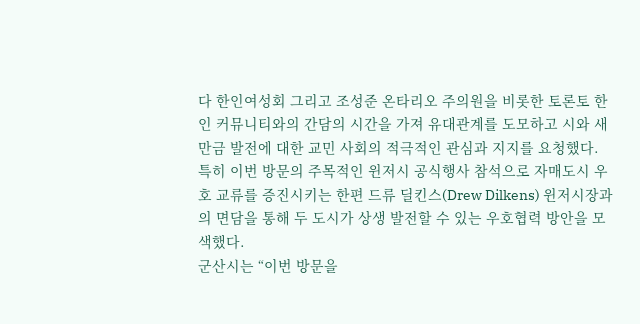다 한인여성회 그리고 조성준 온타리오 주의원을 비롯한 토론토 한인 커뮤니티와의 간담의 시간을 가져 유대관계를 도모하고 시와 새만금 발전에 대한 교민 사회의 적극적인 관심과 지지를 요청했다.
특히 이번 방문의 주목적인 윈저시 공식행사 참석으로 자매도시 우호 교류를 증진시키는 한편 드류 딜킨스(Drew Dilkens) 윈저시장과의 면담을 통해 두 도시가 상생 발전할 수 있는 우호협력 방안을 모색했다.
군산시는 “이번 방문을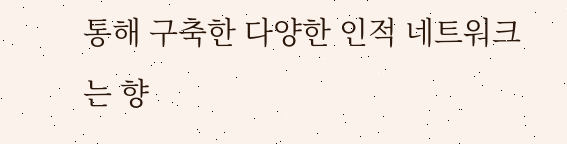통해 구축한 다양한 인적 네트워크는 향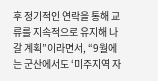후 정기적인 연락을 통해 교류를 지속적으로 유지해 나갈 계획”이라면서, “9월에는 군산에서도 ‘미주지역 자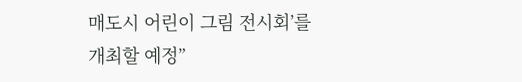매도시 어린이 그림 전시회’를 개최할 예정”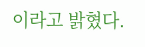이라고 밝혔다.